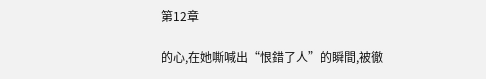第12章

的心,在她嘶喊出“恨錯了人”的瞬間,被徹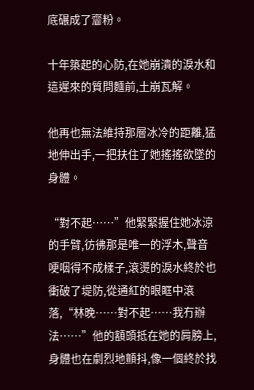底碾成了齏粉。

十年築起的心防,在她崩潰的淚水和這遲來的質問麵前,土崩瓦解。

他再也無法維持那層冰冷的距離,猛地伸出手,一把扶住了她搖搖欲墜的身體。

“對不起……”他緊緊握住她冰涼的手臂,彷彿那是唯一的浮木,聲音哽咽得不成樣子,滾燙的淚水終於也衝破了堤防,從通紅的眼眶中滾落,“林晚……對不起……我冇辦法……”他的額頭抵在她的肩膀上,身體也在劇烈地顫抖,像一個終於找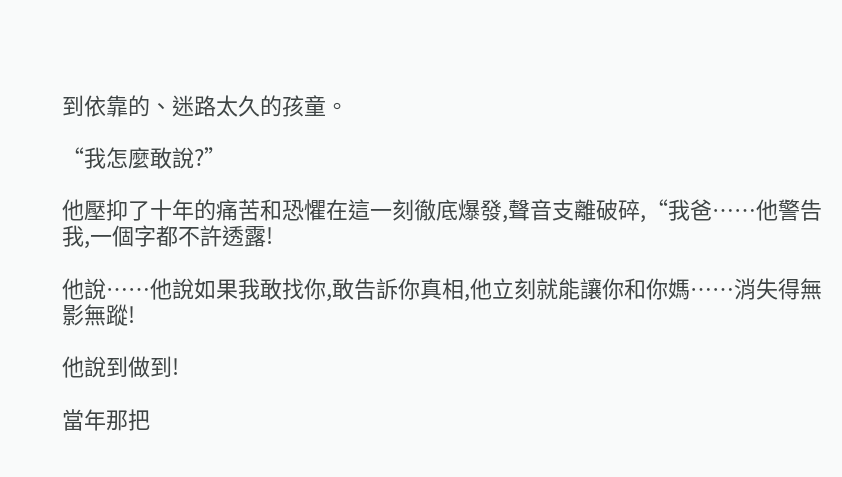到依靠的、迷路太久的孩童。

“我怎麼敢說?”

他壓抑了十年的痛苦和恐懼在這一刻徹底爆發,聲音支離破碎,“我爸……他警告我,一個字都不許透露!

他說……他說如果我敢找你,敢告訴你真相,他立刻就能讓你和你媽……消失得無影無蹤!

他說到做到!

當年那把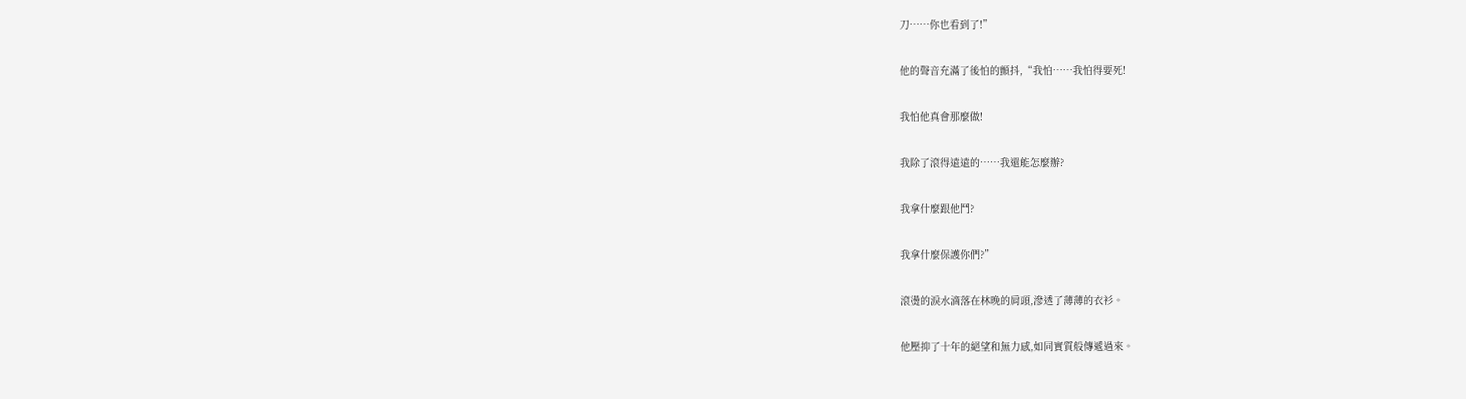刀……你也看到了!”

他的聲音充滿了後怕的顫抖,“我怕……我怕得要死!

我怕他真會那麼做!

我除了滾得遠遠的……我還能怎麼辦?

我拿什麼跟他鬥?

我拿什麼保護你們?”

滾燙的淚水滴落在林晚的肩頭,滲透了薄薄的衣衫。

他壓抑了十年的絕望和無力感,如同實質般傳遞過來。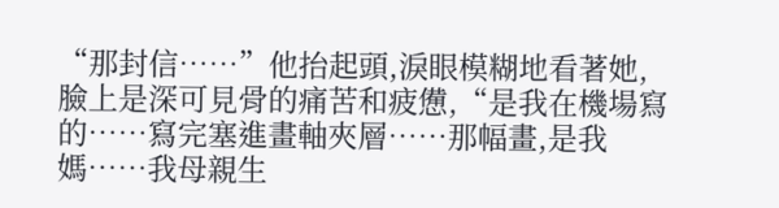“那封信……”他抬起頭,淚眼模糊地看著她,臉上是深可見骨的痛苦和疲憊,“是我在機場寫的……寫完塞進畫軸夾層……那幅畫,是我媽……我母親生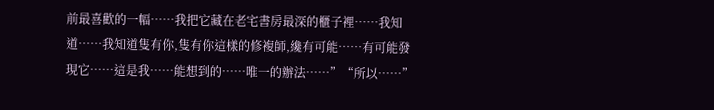前最喜歡的一幅……我把它藏在老宅書房最深的櫃子裡……我知道……我知道隻有你,隻有你這樣的修複師,纔有可能……有可能發現它……這是我……能想到的……唯一的辦法……”“所以……”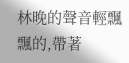林晚的聲音輕飄飄的,帶著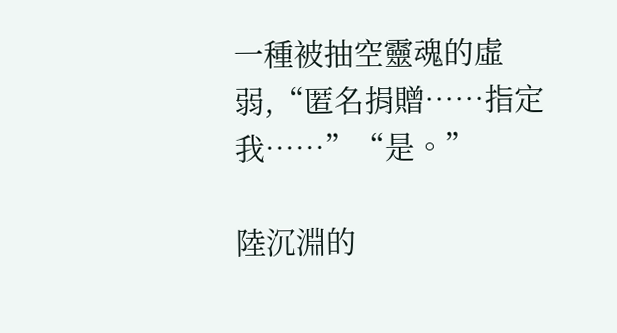一種被抽空靈魂的虛弱,“匿名捐贈……指定我……”“是。”

陸沉淵的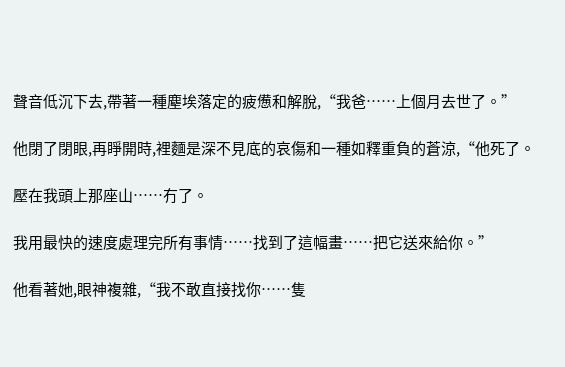聲音低沉下去,帶著一種塵埃落定的疲憊和解脫,“我爸……上個月去世了。”

他閉了閉眼,再睜開時,裡麵是深不見底的哀傷和一種如釋重負的蒼涼,“他死了。

壓在我頭上那座山……冇了。

我用最快的速度處理完所有事情……找到了這幅畫……把它送來給你。”

他看著她,眼神複雜,“我不敢直接找你……隻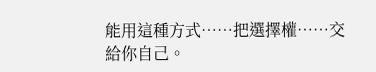能用這種方式……把選擇權……交給你自己。